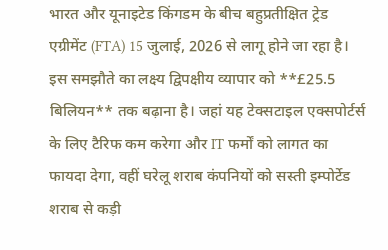भारत और यूनाइटेड किंगडम के बीच बहुप्रतीक्षित ट्रेड एग्रीमेंट (FTA) 15 जुलाई, 2026 से लागू होने जा रहा है। इस समझौते का लक्ष्य द्विपक्षीय व्यापार को **£25.5 बिलियन** तक बढ़ाना है। जहां यह टेक्सटाइल एक्सपोर्टर्स के लिए टैरिफ कम करेगा और IT फर्मों को लागत का फायदा देगा, वहीं घरेलू शराब कंपनियों को सस्ती इम्पोर्टेड शराब से कड़ी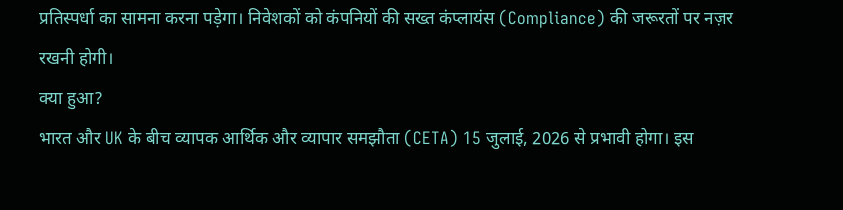प्रतिस्पर्धा का सामना करना पड़ेगा। निवेशकों को कंपनियों की सख्त कंप्लायंस (Compliance) की जरूरतों पर नज़र रखनी होगी।
क्या हुआ?
भारत और UK के बीच व्यापक आर्थिक और व्यापार समझौता (CETA) 15 जुलाई, 2026 से प्रभावी होगा। इस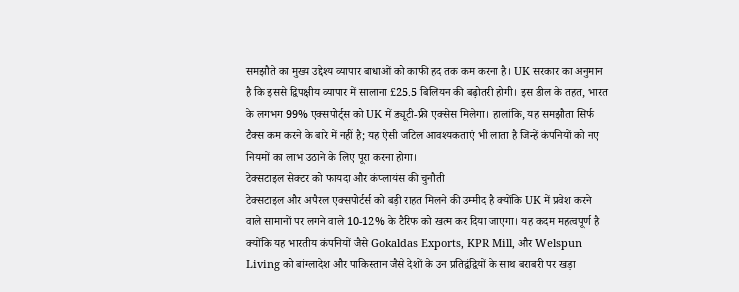समझौते का मुख्य उद्देश्य व्यापार बाधाओं को काफी हद तक कम करना है। UK सरकार का अनुमान है कि इससे द्विपक्षीय व्यापार में सालाना £25.5 बिलियन की बढ़ोतरी होगी। इस डील के तहत, भारत के लगभग 99% एक्सपोर्ट्स को UK में ड्यूटी-फ्री एक्सेस मिलेगा। हालांकि, यह समझौता सिर्फ टैक्स कम करने के बारे में नहीं है; यह ऐसी जटिल आवश्यकताएं भी लाता है जिन्हें कंपनियों को नए नियमों का लाभ उठाने के लिए पूरा करना होगा।
टेक्सटाइल सेक्टर को फायदा और कंप्लायंस की चुनौती
टेक्सटाइल और अपैरल एक्सपोर्टर्स को बड़ी राहत मिलने की उम्मीद है क्योंकि UK में प्रवेश करने वाले सामानों पर लगने वाले 10-12% के टैरिफ को खत्म कर दिया जाएगा। यह कदम महत्वपूर्ण है क्योंकि यह भारतीय कंपनियों जैसे Gokaldas Exports, KPR Mill, और Welspun Living को बांग्लादेश और पाकिस्तान जैसे देशों के उन प्रतिद्वंद्वियों के साथ बराबरी पर खड़ा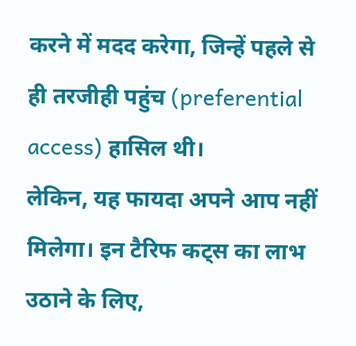करने में मदद करेगा, जिन्हें पहले से ही तरजीही पहुंच (preferential access) हासिल थी।
लेकिन, यह फायदा अपने आप नहीं मिलेगा। इन टैरिफ कट्स का लाभ उठाने के लिए,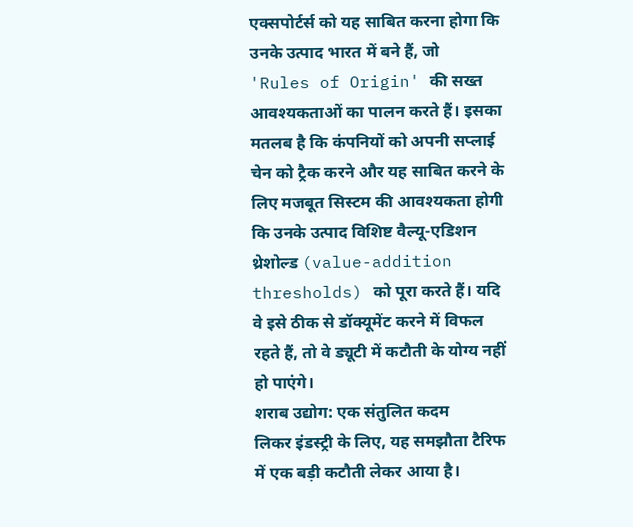एक्सपोर्टर्स को यह साबित करना होगा कि उनके उत्पाद भारत में बने हैं, जो 'Rules of Origin' की सख्त आवश्यकताओं का पालन करते हैं। इसका मतलब है कि कंपनियों को अपनी सप्लाई चेन को ट्रैक करने और यह साबित करने के लिए मजबूत सिस्टम की आवश्यकता होगी कि उनके उत्पाद विशिष्ट वैल्यू-एडिशन थ्रेशोल्ड (value-addition thresholds) को पूरा करते हैं। यदि वे इसे ठीक से डॉक्यूमेंट करने में विफल रहते हैं, तो वे ड्यूटी में कटौती के योग्य नहीं हो पाएंगे।
शराब उद्योग: एक संतुलित कदम
लिकर इंडस्ट्री के लिए, यह समझौता टैरिफ में एक बड़ी कटौती लेकर आया है।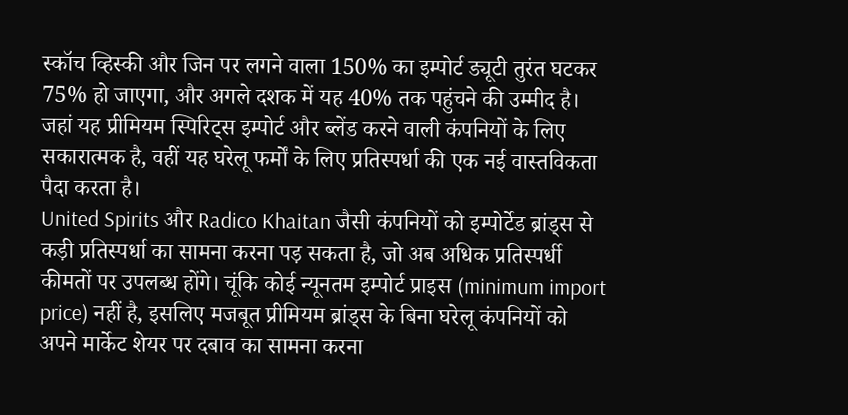स्कॉच व्हिस्की और जिन पर लगने वाला 150% का इम्पोर्ट ड्यूटी तुरंत घटकर 75% हो जाएगा, और अगले दशक में यह 40% तक पहुंचने की उम्मीद है। जहां यह प्रीमियम स्पिरिट्स इम्पोर्ट और ब्लेंड करने वाली कंपनियों के लिए सकारात्मक है, वहीं यह घरेलू फर्मों के लिए प्रतिस्पर्धा की एक नई वास्तविकता पैदा करता है।
United Spirits और Radico Khaitan जैसी कंपनियों को इम्पोर्टेड ब्रांड्स से कड़ी प्रतिस्पर्धा का सामना करना पड़ सकता है, जो अब अधिक प्रतिस्पर्धी कीमतों पर उपलब्ध होंगे। चूंकि कोई न्यूनतम इम्पोर्ट प्राइस (minimum import price) नहीं है, इसलिए मजबूत प्रीमियम ब्रांड्स के बिना घरेलू कंपनियों को अपने मार्केट शेयर पर दबाव का सामना करना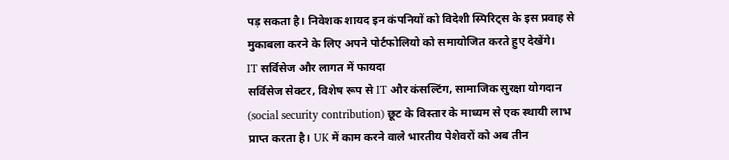पड़ सकता है। निवेशक शायद इन कंपनियों को विदेशी स्पिरिट्स के इस प्रवाह से मुकाबला करने के लिए अपने पोर्टफोलियो को समायोजित करते हुए देखेंगे।
IT सर्विसेज और लागत में फायदा
सर्विसेज सेक्टर, विशेष रूप से IT और कंसल्टिंग, सामाजिक सुरक्षा योगदान (social security contribution) छूट के विस्तार के माध्यम से एक स्थायी लाभ प्राप्त करता है। UK में काम करने वाले भारतीय पेशेवरों को अब तीन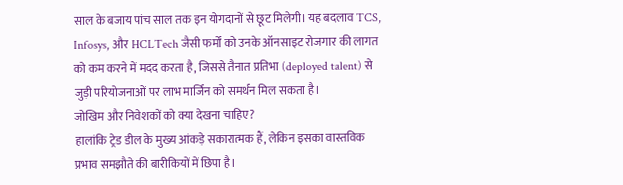साल के बजाय पांच साल तक इन योगदानों से छूट मिलेगी। यह बदलाव TCS, Infosys, और HCLTech जैसी फर्मों को उनके ऑनसाइट रोजगार की लागत को कम करने में मदद करता है, जिससे तैनात प्रतिभा (deployed talent) से जुड़ी परियोजनाओं पर लाभ मार्जिन को समर्थन मिल सकता है।
जोखिम और निवेशकों को क्या देखना चाहिए?
हालांकि ट्रेड डील के मुख्य आंकड़े सकारात्मक हैं, लेकिन इसका वास्तविक प्रभाव समझौते की बारीकियों में छिपा है।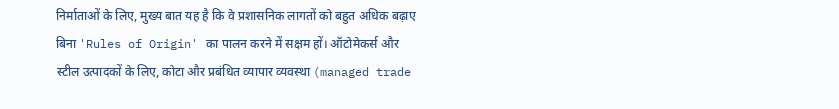निर्माताओं के लिए, मुख्य बात यह है कि वे प्रशासनिक लागतों को बहुत अधिक बढ़ाए बिना 'Rules of Origin' का पालन करने में सक्षम हों। ऑटोमेकर्स और स्टील उत्पादकों के लिए, कोटा और प्रबंधित व्यापार व्यवस्था (managed trade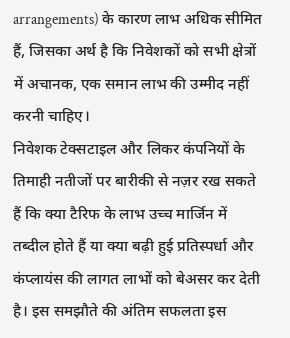arrangements) के कारण लाभ अधिक सीमित हैं, जिसका अर्थ है कि निवेशकों को सभी क्षेत्रों में अचानक, एक समान लाभ की उम्मीद नहीं करनी चाहिए।
निवेशक टेक्सटाइल और लिकर कंपनियों के तिमाही नतीजों पर बारीकी से नज़र रख सकते हैं कि क्या टैरिफ के लाभ उच्च मार्जिन में तब्दील होते हैं या क्या बढ़ी हुई प्रतिस्पर्धा और कंप्लायंस की लागत लाभों को बेअसर कर देती है। इस समझौते की अंतिम सफलता इस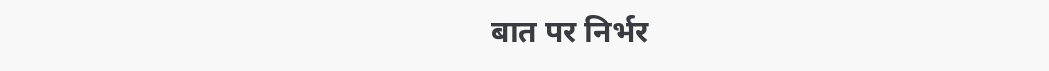बात पर निर्भर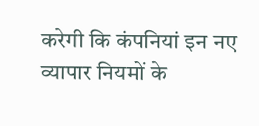करेगी कि कंपनियां इन नए व्यापार नियमों के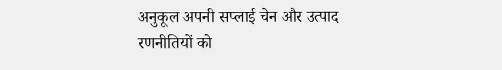अनुकूल अपनी सप्लाई चेन और उत्पाद रणनीतियों को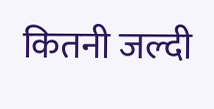कितनी जल्दी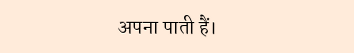अपना पाती हैं।